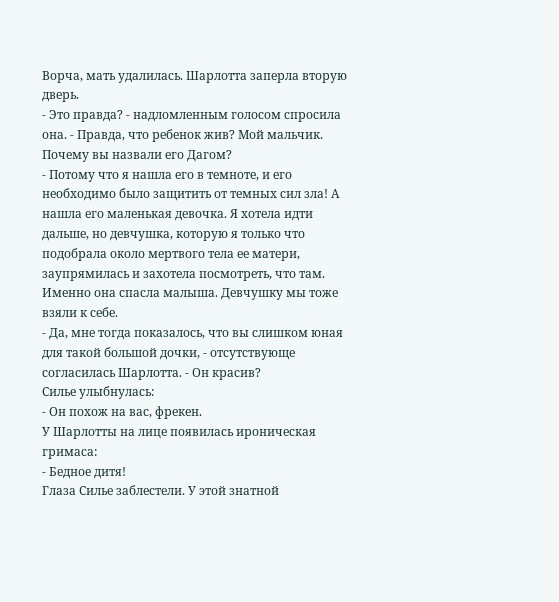Ворча, мать удалилась. Шарлотта заперла вторую дверь.
- Это правда? - надломленным голосом спросила она. - Правда, что ребенок жив? Мой мальчик. Почему вы назвали его Дагом?
- Потому что я нашла его в темноте, и его необходимо было защитить от темных сил зла! А нашла его маленькая девочка. Я хотела идти дальше, но девчушка, которую я только что подобрала около мертвого тела ее матери, заупрямилась и захотела посмотреть, что там. Именно она спасла малыша. Девчушку мы тоже взяли к себе.
- Да, мне тогда показалось, что вы слишком юная для такой большой дочки, - отсутствующе согласилась Шарлотта. - Он красив?
Силье улыбнулась:
- Он похож на вас, фрекен.
У Шарлотты на лице появилась ироническая гримаса:
- Бедное дитя!
Глаза Силье заблестели. У этой знатной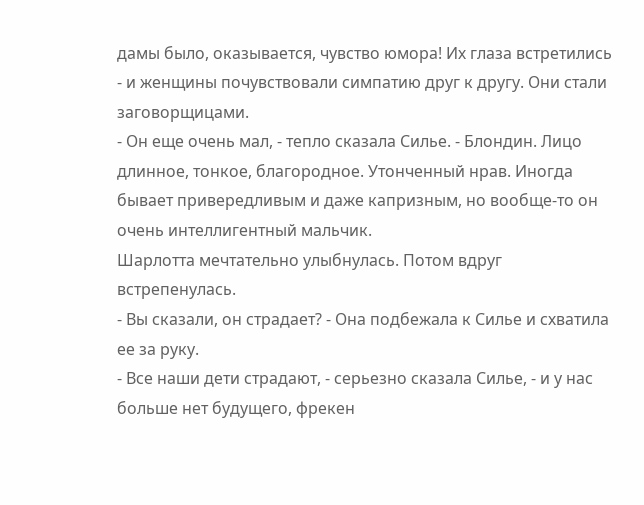дамы было, оказывается, чувство юмора! Их глаза встретились - и женщины почувствовали симпатию друг к другу. Они стали заговорщицами.
- Он еще очень мал, - тепло сказала Силье. - Блондин. Лицо длинное, тонкое, благородное. Утонченный нрав. Иногда бывает привередливым и даже капризным, но вообще-то он очень интеллигентный мальчик.
Шарлотта мечтательно улыбнулась. Потом вдруг встрепенулась.
- Вы сказали, он страдает? - Она подбежала к Силье и схватила ее за руку.
- Все наши дети страдают, - серьезно сказала Силье, - и у нас больше нет будущего, фрекен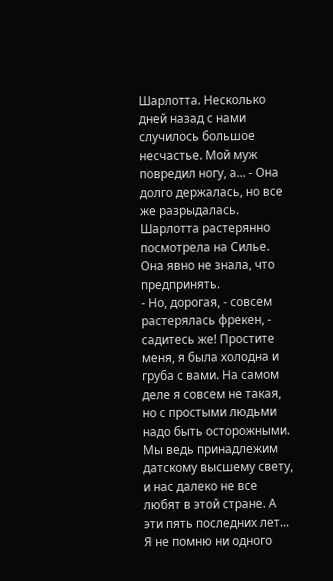Шарлотта. Несколько дней назад с нами случилось большое несчастье. Мой муж повредил ногу, а... - Она долго держалась, но все же разрыдалась.
Шарлотта растерянно посмотрела на Силье. Она явно не знала, что предпринять.
- Но, дорогая, - совсем растерялась фрекен, - садитесь же! Простите меня, я была холодна и груба с вами. На самом деле я совсем не такая, но с простыми людьми надо быть осторожными. Мы ведь принадлежим датскому высшему свету, и нас далеко не все любят в этой стране. А эти пять последних лет... Я не помню ни одного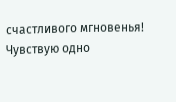счастливого мгновенья! Чувствую одно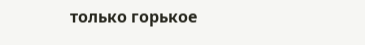только горькое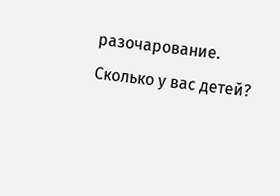разочарование. Сколько у вас детей?